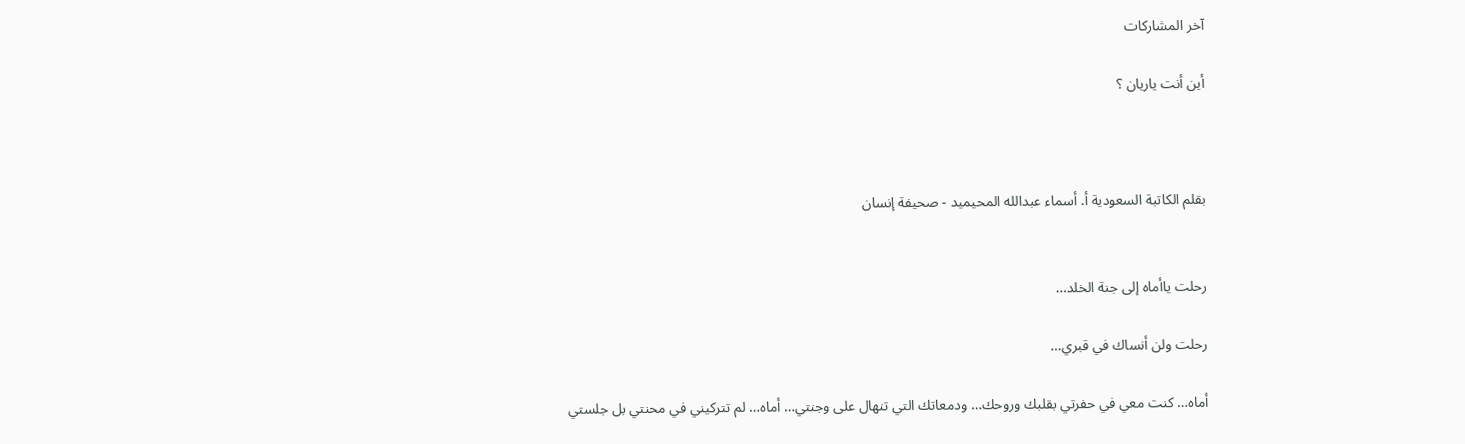آخر المشاركات

أين أنت ياريان ؟



بقلم الكاتبة السعودية أ. أسماء عبدالله المحيميد - صحيفة إنسان


رحلت ياأماه إلى جنة الخلد…

رحلت ولن أنساك في قبري…

أماه… كنت معي في حفرتي بقلبك وروحك… ودمعاتك التي تنهال على وجنتي… أماه… لم تتركيني في محنتي بل جلستي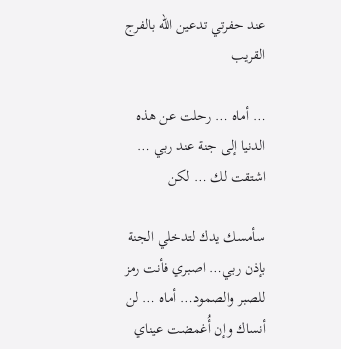عند حفرتي تدعين الله بالفرج القريب

… أماه … رحلت عن هذه الدنيا إلى جنة عند ربي … اشتقت لك … لكن

سأمسك يدك لتدخلي الجنة بإذن ربي… اصبري فأنت رمز للصبر والصمود… أماه … لن أنساك وإن أُغمضت عيناي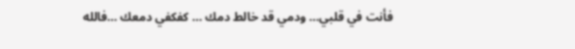فأنت في قلبي… ودمي قد خالط دمك … كفكفي دمعك …فالله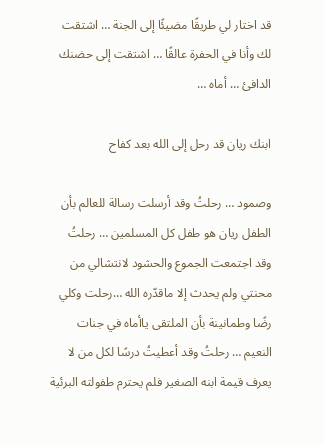قد اختار لي طريقًا مضيئًا إلى الجنة … اشتقت لك وأنا في الحفرة عالقًا … اشتقت إلى حضنك الدافئ … أماه …

ابنك ريان قد رحل إلى الله بعد كفاح

وصمود … رحلتُ وقد أرسلت رسالة للعالم بأن الطفل ريان هو طفل كل المسلمين … رحلتُ وقد اجتمعت الجموع والحشود لانتشالي من محنتي ولم يحدث إلا ماقدّره الله …رحلت وكلي رضًا وطمانينة بأن الملتقى ياأماه في جنات النعيم … رحلتُ وقد أعطيتُ درسًا لكل من لا يعرف قيمة ابنه الصغير فلم يحترم طفولته البرئية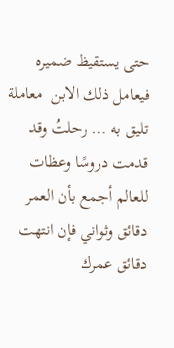حتى يستقيظ ضميره فيعامل ذلك الابن  معاملة تليق به … رحلتُ وقد قدمت دروسًا وعظات للعالم أجمع بأن العمر دقائق وثواني فإن انتهت دقائق عمرك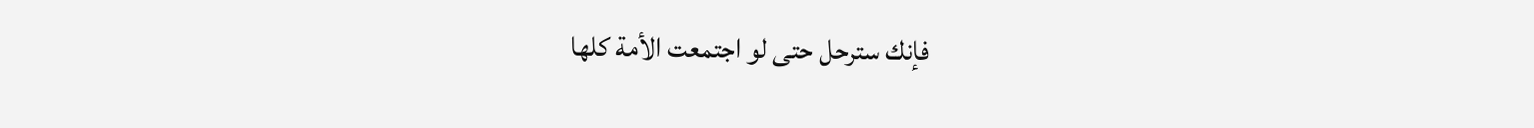فإنك سترحل حتى لو اجتمعت الأمة كلها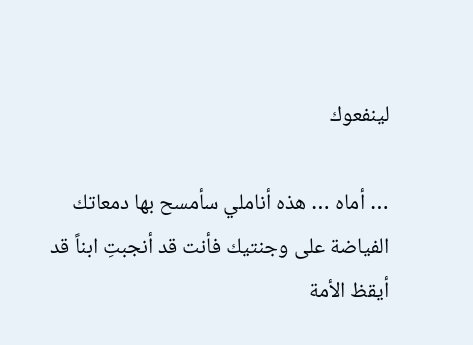لينفعوك

… أماه … هذه أناملي سأمسح بها دمعاتك الفياضة على وجنتيك فأنت قد أنجبتِ ابناً قد أيقظ الأمة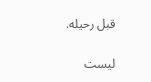قبل رحيله.

ليست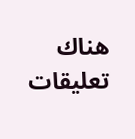هناك تعليقات